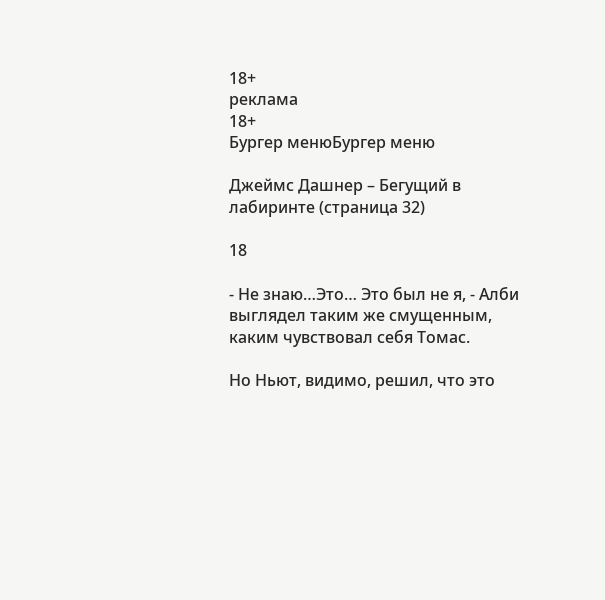18+
реклама
18+
Бургер менюБургер меню

Джеймс Дашнер – Бегущий в лабиринте (страница 32)

18

- Не знаю…Это… Это был не я, - Алби выглядел таким же смущенным, каким чувствовал себя Томас.

Но Ньют, видимо, решил, что это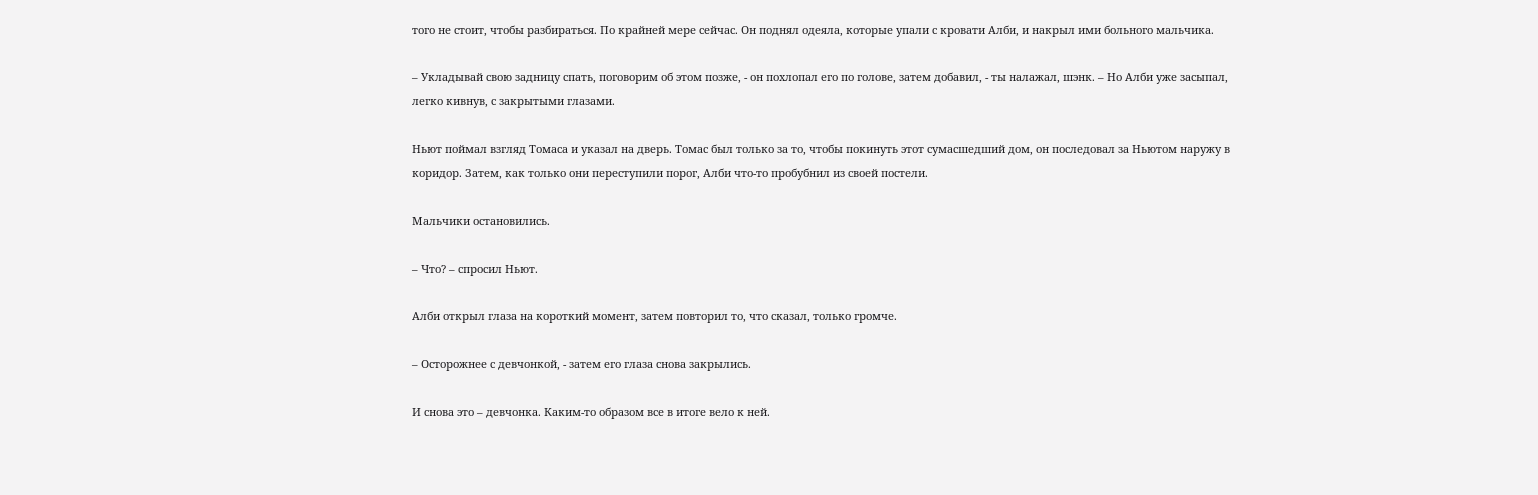того не стоит, чтобы разбираться. По крайней мере сейчас. Он поднял одеяла, которые упали с кровати Алби, и накрыл ими больного мальчика.

– Укладывай свою задницу спать, поговорим об этом позже, - он похлопал его по голове, затем добавил, - ты налажал, шэнк. – Но Алби уже засыпал, легко кивнув, с закрытыми глазами.

Ньют поймал взгляд Томаса и указал на дверь. Томас был только за то, чтобы покинуть этот сумасшедший дом, он последовал за Ньютом наружу в коридор. Затем, как только они переступили порог, Алби что-то пробубнил из своей постели.

Мальчики остановились.

– Что? – спросил Ньют.

Алби открыл глаза на короткий момент, затем повторил то, что сказал, только громче.

– Осторожнее с девчонкой, - затем его глаза снова закрылись.

И снова это – девчонка. Каким-то образом все в итоге вело к ней.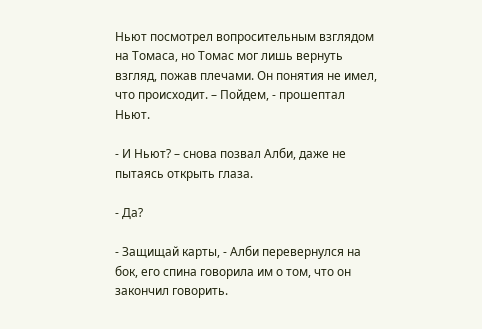Ньют посмотрел вопросительным взглядом на Томаса, но Томас мог лишь вернуть взгляд, пожав плечами. Он понятия не имел, что происходит. – Пойдем, - прошептал Ньют.

- И Ньют? – снова позвал Алби, даже не пытаясь открыть глаза.

- Да?

- Защищай карты, - Алби перевернулся на бок, его спина говорила им о том, что он закончил говорить.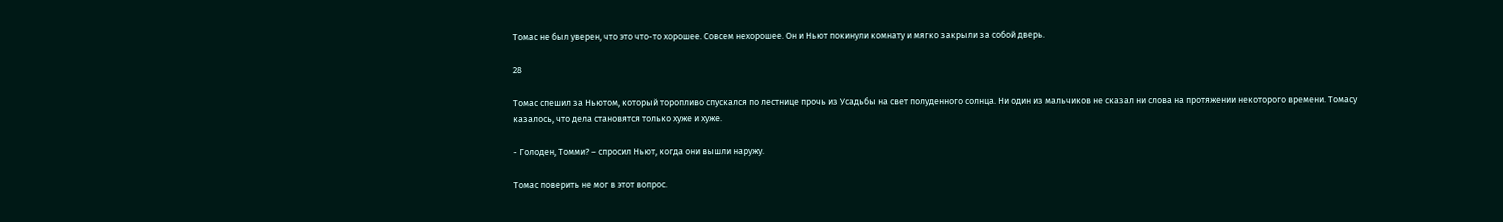Томас не был уверен, что это что-то хорошее. Совсем нехорошее. Он и Ньют покинули комнату и мягко закрыли за собой дверь.

28

Томас спешил за Ньютом, который торопливо спускался по лестнице прочь из Усадьбы на свет полуденного солнца. Ни один из мальчиков не сказал ни слова на протяжении некоторого времени. Томасу казалось, что дела становятся только хуже и хуже.

- Голоден, Томми? – спросил Ньют, когда они вышли наружу.

Томас поверить не мог в этот вопрос.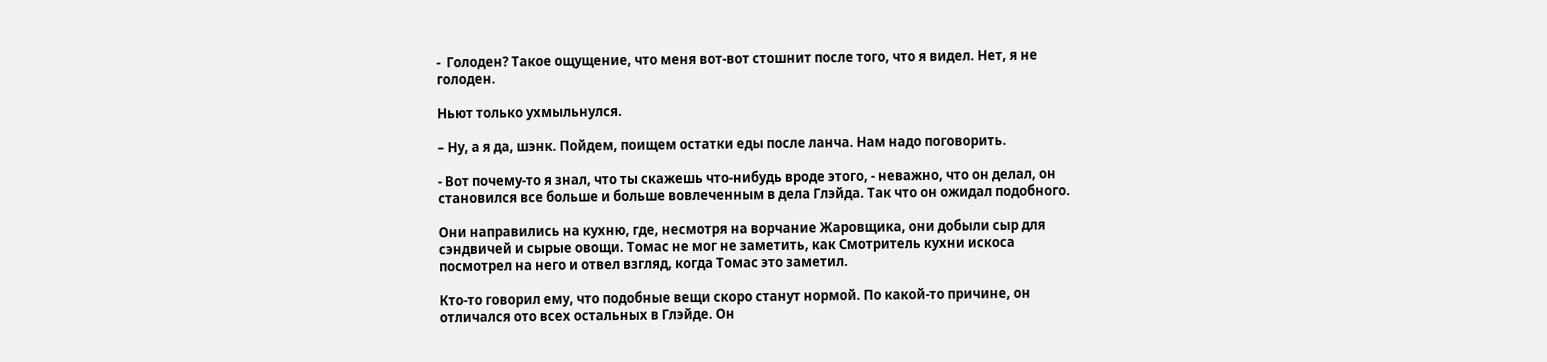-  Голоден? Такое ощущение, что меня вот-вот стошнит после того, что я видел. Нет, я не голоден.

Ньют только ухмыльнулся.

– Ну, а я да, шэнк. Пойдем, поищем остатки еды после ланча. Нам надо поговорить.

- Вот почему-то я знал, что ты скажешь что-нибудь вроде этого, - неважно, что он делал, он становился все больше и больше вовлеченным в дела Глэйда. Так что он ожидал подобного.

Они направились на кухню, где, несмотря на ворчание Жаровщика, они добыли сыр для сэндвичей и сырые овощи. Томас не мог не заметить, как Смотритель кухни искоса посмотрел на него и отвел взгляд, когда Томас это заметил.

Кто-то говорил ему, что подобные вещи скоро станут нормой. По какой-то причине, он отличался ото всех остальных в Глэйде. Он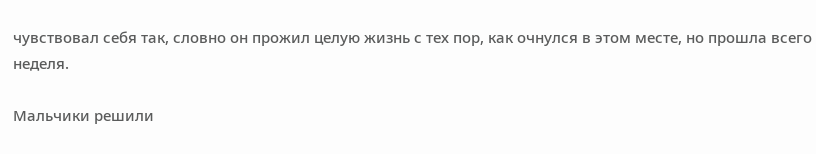чувствовал себя так, словно он прожил целую жизнь с тех пор, как очнулся в этом месте, но прошла всего неделя.

Мальчики решили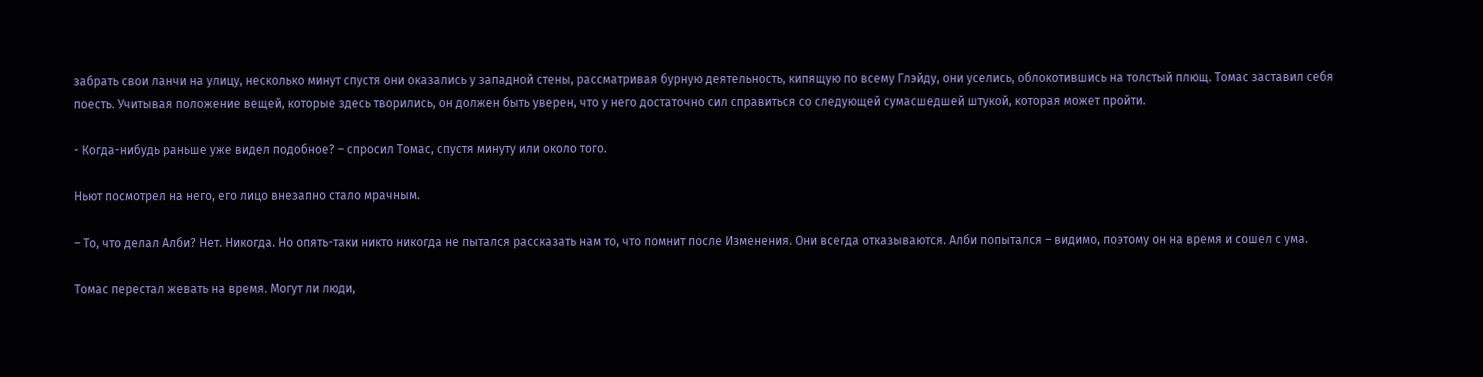забрать свои ланчи на улицу, несколько минут спустя они оказались у западной стены, рассматривая бурную деятельность, кипящую по всему Глэйду, они уселись, облокотившись на толстый плющ. Томас заставил себя поесть. Учитывая положение вещей, которые здесь творились, он должен быть уверен, что у него достаточно сил справиться со следующей сумасшедшей штукой, которая может пройти.

- Когда-нибудь раньше уже видел подобное? – спросил Томас, спустя минуту или около того.

Ньют посмотрел на него, его лицо внезапно стало мрачным.

– То, что делал Алби? Нет. Никогда. Но опять-таки никто никогда не пытался рассказать нам то, что помнит после Изменения. Они всегда отказываются. Алби попытался – видимо, поэтому он на время и сошел с ума.

Томас перестал жевать на время. Могут ли люди,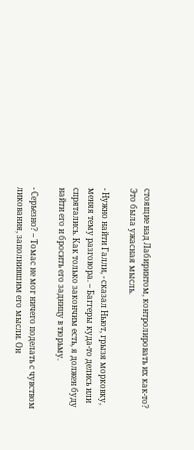стоящие над Лабиринтом, контролировать их как-то? Это была ужасная мысль.

- Нужно найти Галли, - сказал Ньют, грызя морковку, меняя тему разговора. – Баггеры куда-то делись или спрятались. Как только закончим есть, я должен буду найти его и бросить его задницу в тюрьму.

- Серьезно? – Томас не мог ничего поделать с чувством ликования, заполнившим его мысли. Он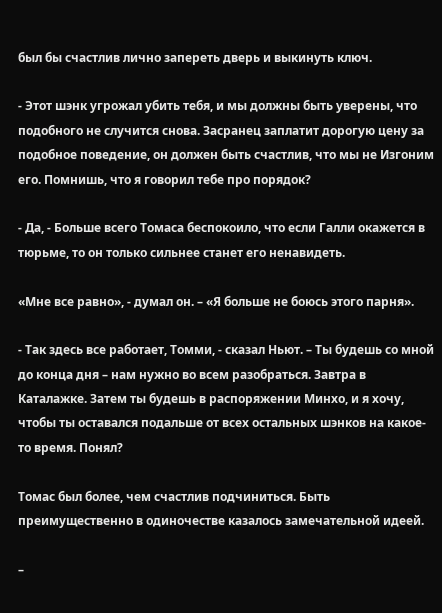был бы счастлив лично запереть дверь и выкинуть ключ.

- Этот шэнк угрожал убить тебя, и мы должны быть уверены, что подобного не случится снова. Засранец заплатит дорогую цену за подобное поведение, он должен быть счастлив, что мы не Изгоним его. Помнишь, что я говорил тебе про порядок?

- Да, - Больше всего Томаса беспокоило, что если Галли окажется в тюрьме, то он только сильнее станет его ненавидеть.

«Мне все равно», - думал он. – «Я больше не боюсь этого парня».

- Так здесь все работает, Томми, - сказал Ньют. – Ты будешь со мной до конца дня – нам нужно во всем разобраться. Завтра в Каталажке. Затем ты будешь в распоряжении Минхо, и я хочу, чтобы ты оставался подальше от всех остальных шэнков на какое-то время. Понял?

Томас был более, чем счастлив подчиниться. Быть преимущественно в одиночестве казалось замечательной идеей.

–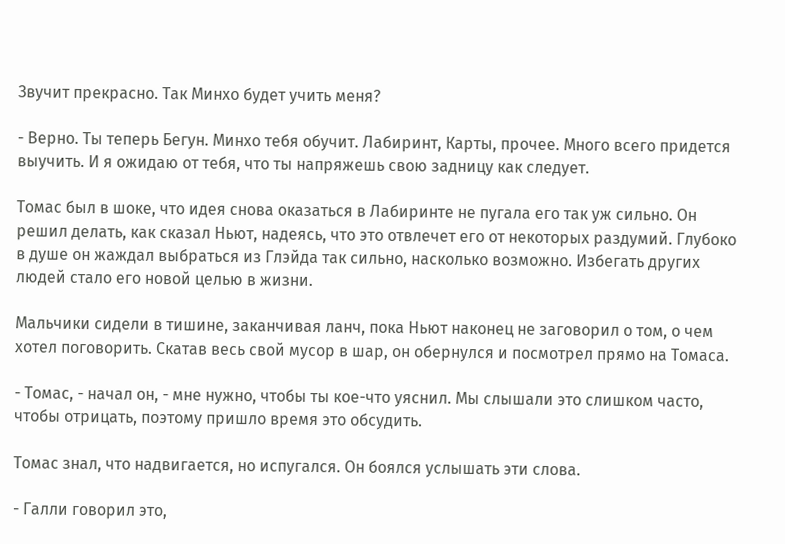Звучит прекрасно. Так Минхо будет учить меня?

- Верно. Ты теперь Бегун. Минхо тебя обучит. Лабиринт, Карты, прочее. Много всего придется выучить. И я ожидаю от тебя, что ты напряжешь свою задницу как следует.

Томас был в шоке, что идея снова оказаться в Лабиринте не пугала его так уж сильно. Он решил делать, как сказал Ньют, надеясь, что это отвлечет его от некоторых раздумий. Глубоко в душе он жаждал выбраться из Глэйда так сильно, насколько возможно. Избегать других людей стало его новой целью в жизни.

Мальчики сидели в тишине, заканчивая ланч, пока Ньют наконец не заговорил о том, о чем хотел поговорить. Скатав весь свой мусор в шар, он обернулся и посмотрел прямо на Томаса.

- Томас, - начал он, - мне нужно, чтобы ты кое-что уяснил. Мы слышали это слишком часто, чтобы отрицать, поэтому пришло время это обсудить.

Томас знал, что надвигается, но испугался. Он боялся услышать эти слова.

- Галли говорил это,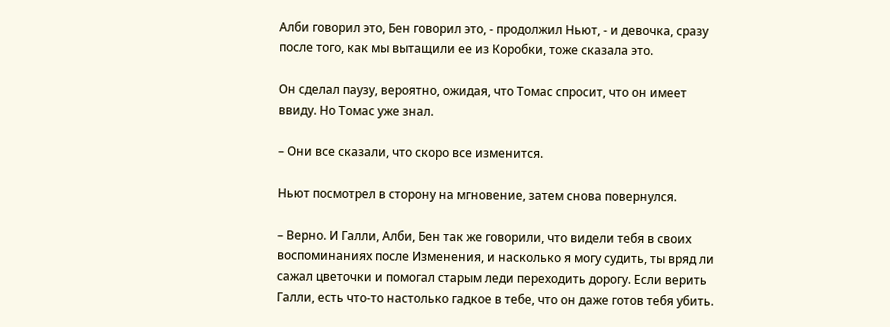Алби говорил это, Бен говорил это, - продолжил Ньют, - и девочка, сразу после того, как мы вытащили ее из Коробки, тоже сказала это.

Он сделал паузу, вероятно, ожидая, что Томас спросит, что он имеет ввиду. Но Томас уже знал.

– Они все сказали, что скоро все изменится.

Ньют посмотрел в сторону на мгновение, затем снова повернулся.

– Верно. И Галли, Алби, Бен так же говорили, что видели тебя в своих воспоминаниях после Изменения, и насколько я могу судить, ты вряд ли сажал цветочки и помогал старым леди переходить дорогу. Если верить Галли, есть что-то настолько гадкое в тебе, что он даже готов тебя убить.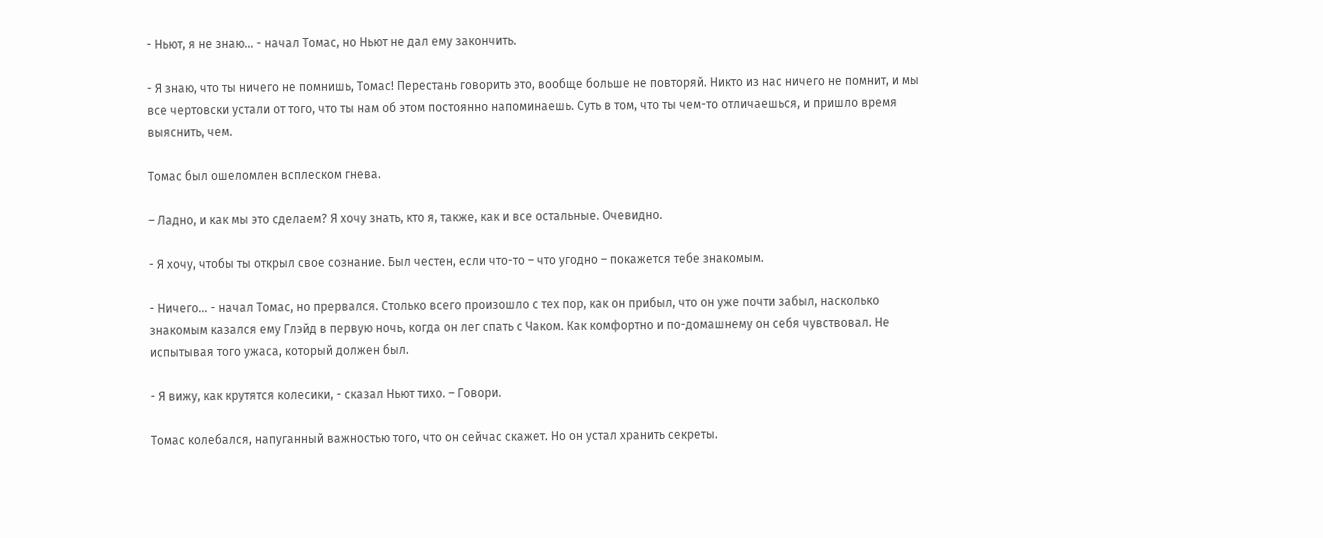- Ньют, я не знаю… - начал Томас, но Ньют не дал ему закончить.

- Я знаю, что ты ничего не помнишь, Томас! Перестань говорить это, вообще больше не повторяй. Никто из нас ничего не помнит, и мы все чертовски устали от того, что ты нам об этом постоянно напоминаешь. Суть в том, что ты чем-то отличаешься, и пришло время выяснить, чем.

Томас был ошеломлен всплеском гнева.

– Ладно, и как мы это сделаем? Я хочу знать, кто я, также, как и все остальные. Очевидно.

- Я хочу, чтобы ты открыл свое сознание. Был честен, если что-то – что угодно – покажется тебе знакомым.

- Ничего… - начал Томас, но прервался. Столько всего произошло с тех пор, как он прибыл, что он уже почти забыл, насколько знакомым казался ему Глэйд в первую ночь, когда он лег спать с Чаком. Как комфортно и по-домашнему он себя чувствовал. Не испытывая того ужаса, который должен был.

- Я вижу, как крутятся колесики, - сказал Ньют тихо. – Говори.

Томас колебался, напуганный важностью того, что он сейчас скажет. Но он устал хранить секреты.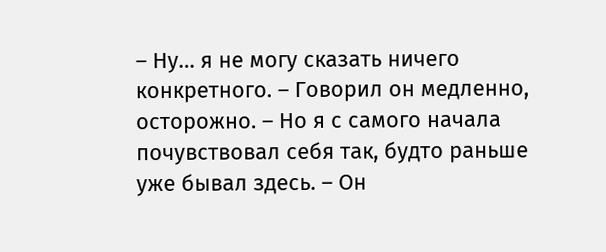– Ну… я не могу сказать ничего конкретного. – Говорил он медленно, осторожно. – Но я с самого начала почувствовал себя так, будто раньше уже бывал здесь. – Он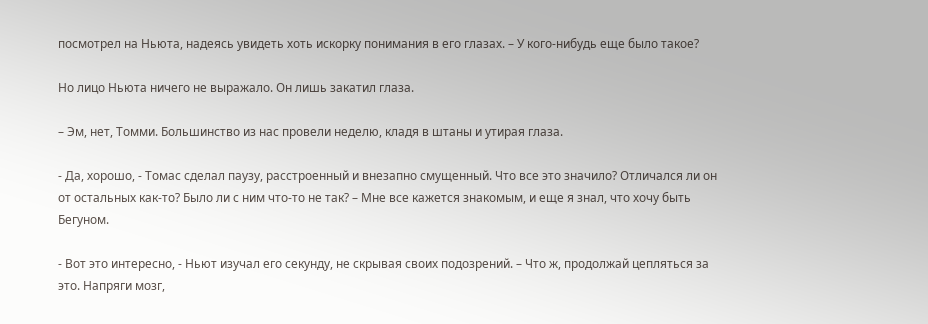посмотрел на Ньюта, надеясь увидеть хоть искорку понимания в его глазах. – У кого-нибудь еще было такое?

Но лицо Ньюта ничего не выражало. Он лишь закатил глаза.

– Эм, нет, Томми. Большинство из нас провели неделю, кладя в штаны и утирая глаза.

- Да, хорошо, - Томас сделал паузу, расстроенный и внезапно смущенный. Что все это значило? Отличался ли он от остальных как-то? Было ли с ним что-то не так? – Мне все кажется знакомым, и еще я знал, что хочу быть Бегуном.

- Вот это интересно, - Ньют изучал его секунду, не скрывая своих подозрений. – Что ж, продолжай цепляться за это. Напряги мозг,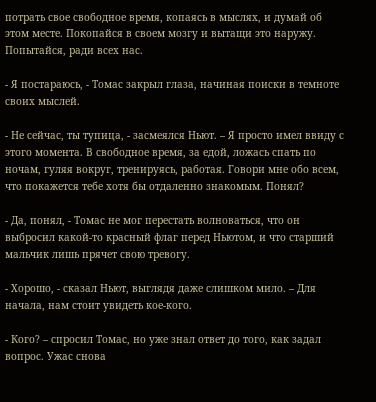потрать свое свободное время, копаясь в мыслях, и думай об этом месте. Покопайся в своем мозгу и вытащи это наружу. Попытайся, ради всех нас.

- Я постараюсь, - Томас закрыл глаза, начиная поиски в темноте своих мыслей.

- Не сейчас, ты тупица, - засмеялся Ньют. – Я просто имел ввиду с этого момента. В свободное время, за едой, ложась спать по ночам, гуляя вокруг, тренируясь, работая. Говори мне обо всем, что покажется тебе хотя бы отдаленно знакомым. Понял?

- Да, понял, - Томас не мог перестать волноваться, что он выбросил какой-то красный флаг перед Ньютом, и что старший мальчик лишь прячет свою тревогу.

- Хорошо, - сказал Ньют, выглядя даже слишком мило. – Для начала, нам стоит увидеть кое-кого.

- Кого? – спросил Томас, но уже знал ответ до того, как задал вопрос. Ужас снова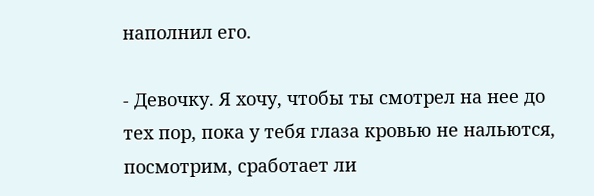наполнил его.

- Девочку. Я хочу, чтобы ты смотрел на нее до тех пор, пока у тебя глаза кровью не нальются, посмотрим, сработает ли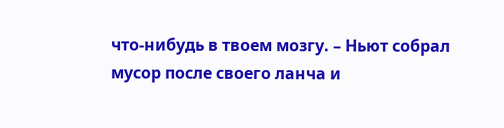что-нибудь в твоем мозгу. – Ньют собрал мусор после своего ланча и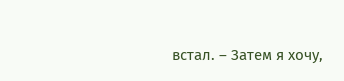встал. – Затем я хочу,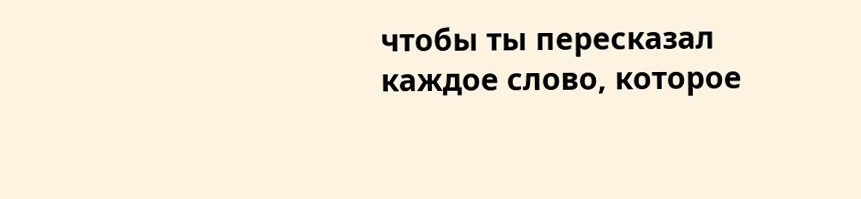чтобы ты пересказал каждое слово, которое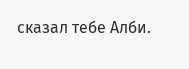сказал тебе Алби.